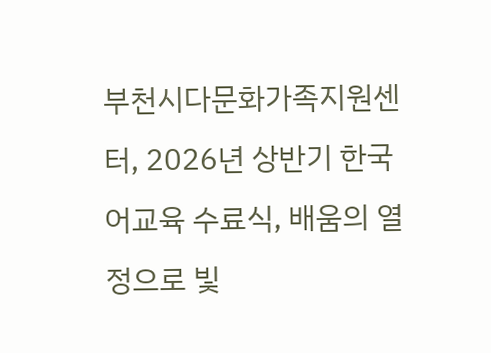부천시다문화가족지원센터, 2026년 상반기 한국어교육 수료식, 배움의 열정으로 빛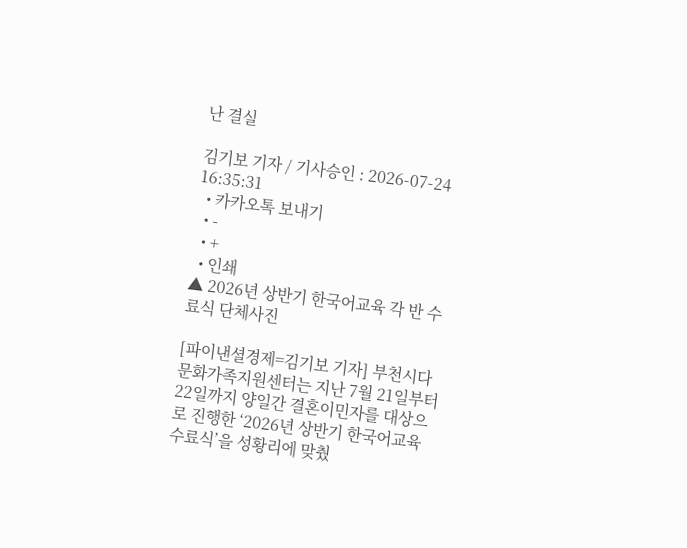난 결실

김기보 기자 / 기사승인 : 2026-07-24 16:35:31
  • 카카오톡 보내기
  • -
  • +
  • 인쇄
▲ 2026년 상반기 한국어교육 각 반 수료식 단체사진

[파이낸셜경제=김기보 기자] 부천시다문화가족지원센터는 지난 7월 21일부터 22일까지 양일간 결혼이민자를 대상으로 진행한 ‘2026년 상반기 한국어교육 수료식’을 성황리에 맞췄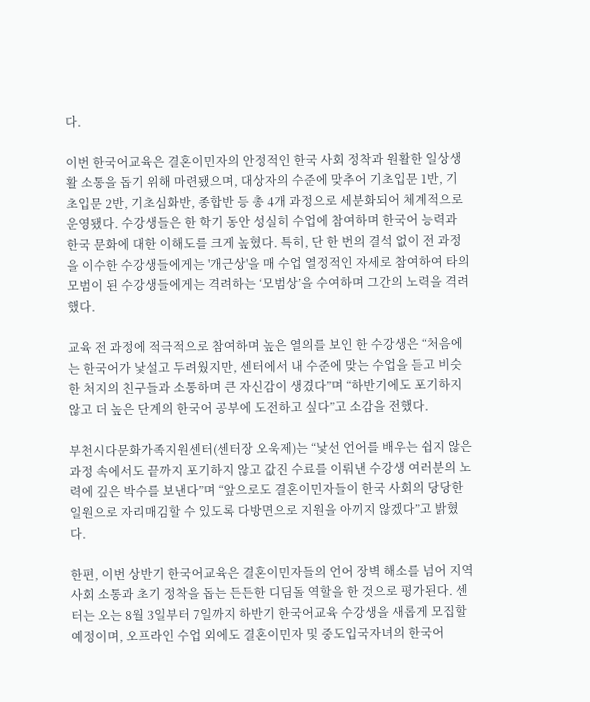다.

이번 한국어교육은 결혼이민자의 안정적인 한국 사회 정착과 원활한 일상생활 소통을 돕기 위해 마련됐으며, 대상자의 수준에 맞추어 기초입문 1반, 기초입문 2반, 기초심화반, 종합반 등 총 4개 과정으로 세분화되어 체계적으로 운영됐다. 수강생들은 한 학기 동안 성실히 수업에 참여하며 한국어 능력과 한국 문화에 대한 이해도를 크게 높혔다. 특히, 단 한 번의 결석 없이 전 과정을 이수한 수강생들에게는 '개근상'을 매 수업 열정적인 자세로 참여하여 타의 모범이 된 수강생들에게는 격려하는 ‘모범상’을 수여하며 그간의 노력을 격려했다.

교육 전 과정에 적극적으로 참여하며 높은 열의를 보인 한 수강생은 “처음에는 한국어가 낯설고 두려웠지만, 센터에서 내 수준에 맞는 수업을 듣고 비슷한 처지의 친구들과 소통하며 큰 자신감이 생겼다”며 “하반기에도 포기하지 않고 더 높은 단계의 한국어 공부에 도전하고 싶다”고 소감을 전했다.

부천시다문화가족지원센터(센터장 오욱제)는 “낯선 언어를 배우는 쉽지 않은 과정 속에서도 끝까지 포기하지 않고 값진 수료를 이뤄낸 수강생 여러분의 노력에 깊은 박수를 보낸다”며 “앞으로도 결혼이민자들이 한국 사회의 당당한 일원으로 자리매김할 수 있도록 다방면으로 지원을 아끼지 않겠다”고 밝혔다.

한편, 이번 상반기 한국어교육은 결혼이민자들의 언어 장벽 해소를 넘어 지역사회 소통과 초기 정착을 돕는 든든한 디딤돌 역할을 한 것으로 평가된다. 센터는 오는 8월 3일부터 7일까지 하반기 한국어교육 수강생을 새롭게 모집할 예정이며, 오프라인 수업 외에도 결혼이민자 및 중도입국자녀의 한국어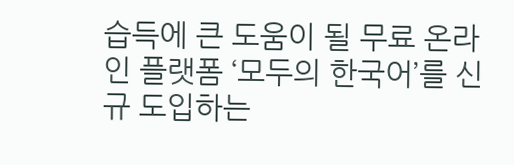습득에 큰 도움이 될 무료 온라인 플랫폼 ‘모두의 한국어’를 신규 도입하는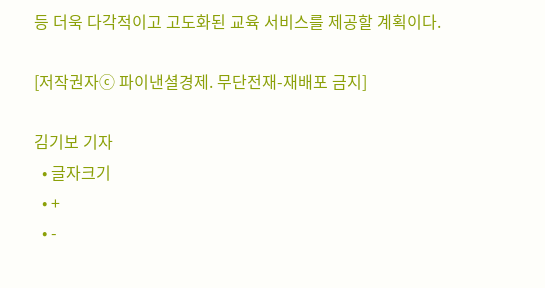등 더욱 다각적이고 고도화된 교육 서비스를 제공할 계획이다.

[저작권자ⓒ 파이낸셜경제. 무단전재-재배포 금지]

김기보 기자
  • 글자크기
  • +
  • -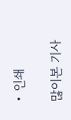• 인쇄

많이본 기사